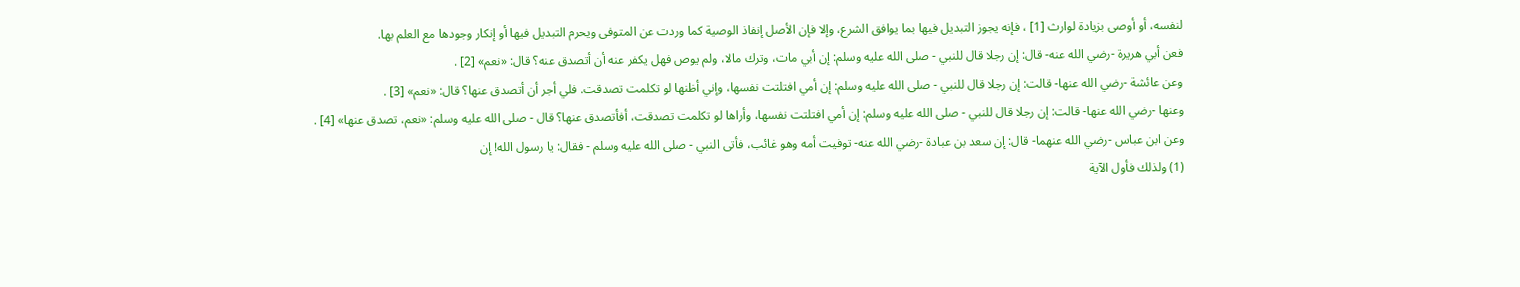لنفسه، أو أوصى بزيادة لوارث [1] ، فإنه يجوز التبديل فيها بما يوافق الشرع، وإلا فإن الأصل إنفاذ الوصية كما وردت عن المتوفى ويحرم التبديل فيها أو إنكار وجودها مع العلم بها.
فعن أبي هريرة -رضي الله عنه- قال: إن رجلا قال للنبي - صلى الله عليه وسلم: إن أبي مات، وترك مالا، ولم يوص فهل يكفر عنه أن أتصدق عنه؟ قال: «نعم» [2] .
وعن عائشة -رضي الله عنها- قالت: إن رجلا قال للنبي - صلى الله عليه وسلم: إن أمي افتلتت نفسها، وإني أظنها لو تكلمت تصدقت. فلي أجر أن أتصدق عنها؟ قال: «نعم» [3] .
وعنها -رضي الله عنها- قالت: إن رجلا قال للنبي - صلى الله عليه وسلم: إن أمي افتلتت نفسها، وأراها لو تكلمت تصدقت، أفأتصدق عنها؟ قال - صلى الله عليه وسلم: «نعم، تصدق عنها» [4] .
وعن ابن عباس -رضي الله عنهما- قال: إن سعد بن عبادة -رضي الله عنه- توفيت أمه وهو غائب، فأتى النبي - صلى الله عليه وسلم - فقال: يا رسول الله! إن
(1) ولذلك فأول الآية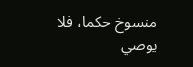منسوخ حكما، فلا يوصي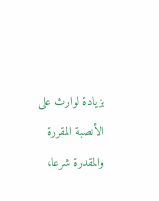بزيادة لوارث على الأنصبة المقررة والمقدرة شرعا،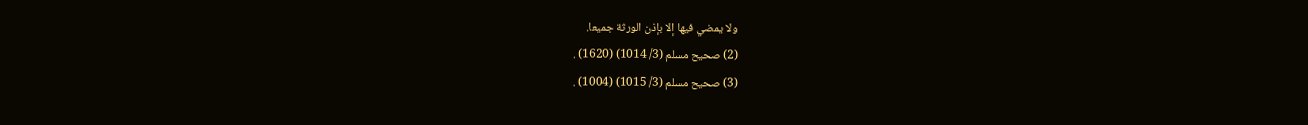ولا يمضي فيها إلا بإذن الورثة جميعا.
(2) صحيح مسلم (3/ 1014) (1620) .
(3) صحيح مسلم (3/ 1015) (1004) .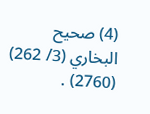(4) صحيح البخاري (3/ 262) (2760) .